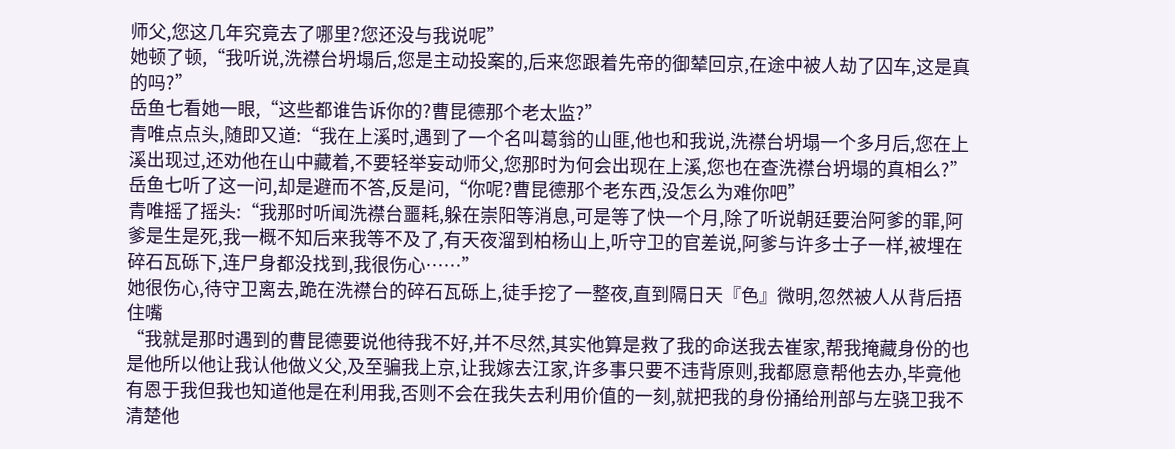师父,您这几年究竟去了哪里?您还没与我说呢”
她顿了顿,“我听说,洗襟台坍塌后,您是主动投案的,后来您跟着先帝的御辇回京,在途中被人劫了囚车,这是真的吗?”
岳鱼七看她一眼,“这些都谁告诉你的?曹昆德那个老太监?”
青唯点点头,随即又道:“我在上溪时,遇到了一个名叫葛翁的山匪,他也和我说,洗襟台坍塌一个多月后,您在上溪出现过,还劝他在山中藏着,不要轻举妄动师父,您那时为何会出现在上溪,您也在查洗襟台坍塌的真相么?”
岳鱼七听了这一问,却是避而不答,反是问,“你呢?曹昆德那个老东西,没怎么为难你吧”
青唯摇了摇头:“我那时听闻洗襟台噩耗,躲在崇阳等消息,可是等了快一个月,除了听说朝廷要治阿爹的罪,阿爹是生是死,我一概不知后来我等不及了,有天夜溜到柏杨山上,听守卫的官差说,阿爹与许多士子一样,被埋在碎石瓦砾下,连尸身都没找到,我很伤心……”
她很伤心,待守卫离去,跪在洗襟台的碎石瓦砾上,徒手挖了一整夜,直到隔日天『色』微明,忽然被人从背后捂住嘴
“我就是那时遇到的曹昆德要说他待我不好,并不尽然,其实他算是救了我的命送我去崔家,帮我掩藏身份的也是他所以他让我认他做义父,及至骗我上京,让我嫁去江家,许多事只要不违背原则,我都愿意帮他去办,毕竟他有恩于我但我也知道他是在利用我,否则不会在我失去利用价值的一刻,就把我的身份捅给刑部与左骁卫我不清楚他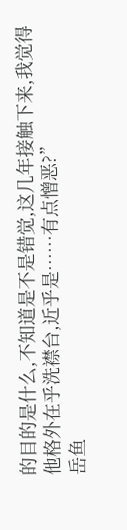的目的是什么,不知道是不是错觉,这几年接触下来,我觉得他格外在乎洗襟台,近乎是……有点憎恶?”
岳鱼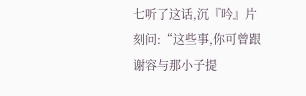七听了这话,沉『吟』片刻问:“这些事,你可曾跟谢容与那小子提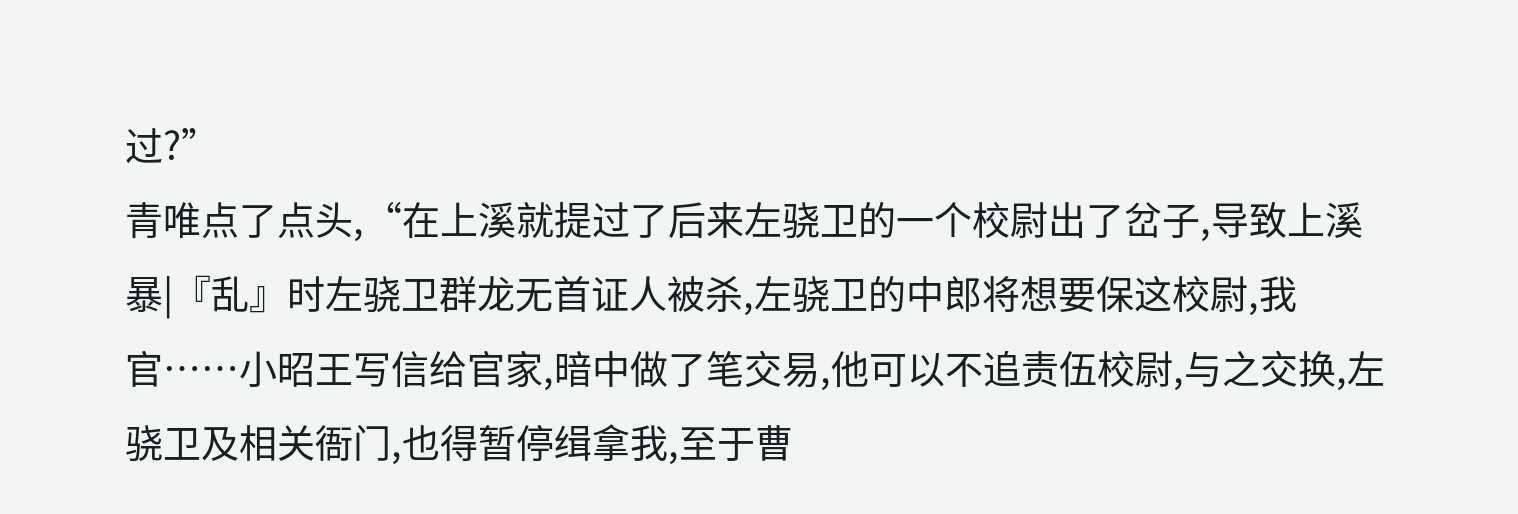过?”
青唯点了点头,“在上溪就提过了后来左骁卫的一个校尉出了岔子,导致上溪暴|『乱』时左骁卫群龙无首证人被杀,左骁卫的中郎将想要保这校尉,我官……小昭王写信给官家,暗中做了笔交易,他可以不追责伍校尉,与之交换,左骁卫及相关衙门,也得暂停缉拿我,至于曹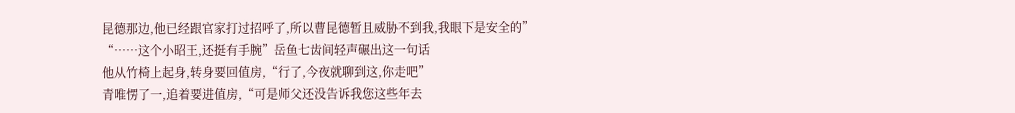昆德那边,他已经跟官家打过招呼了,所以曹昆德暂且威胁不到我,我眼下是安全的”
“……这个小昭王,还挺有手腕”岳鱼七齿间轻声碾出这一句话
他从竹椅上起身,转身要回值房,“行了,今夜就聊到这,你走吧”
青唯愣了一,追着要进值房,“可是师父还没告诉我您这些年去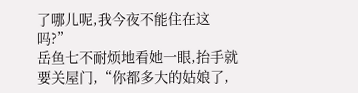了哪儿呢,我今夜不能住在这吗?”
岳鱼七不耐烦地看她一眼,抬手就要关屋门,“你都多大的姑娘了,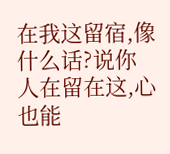在我这留宿,像什么话?说你人在留在这,心也能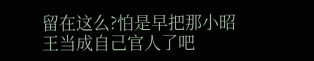留在这么?怕是早把那小昭王当成自己官人了吧